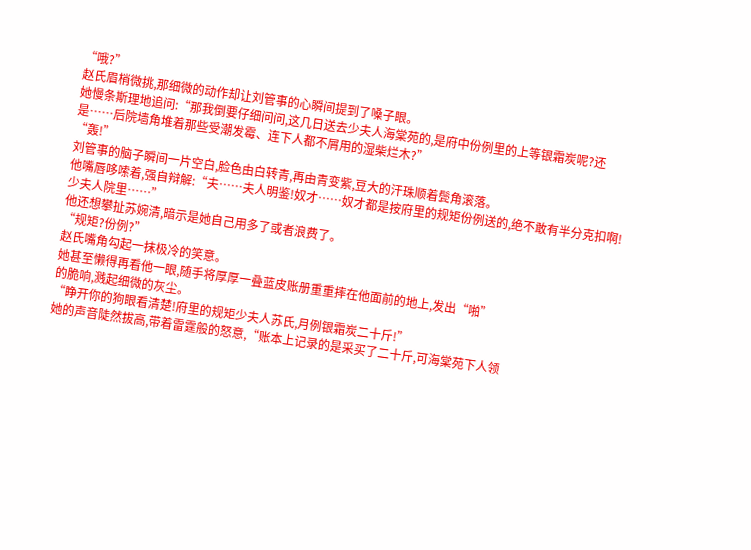“哦?”
赵氏眉梢微挑,那细微的动作却让刘管事的心瞬间提到了嗓子眼。
她慢条斯理地追问:“那我倒要仔细问问,这几日送去少夫人海棠苑的,是府中份例里的上等银霜炭呢?还是……后院墙角堆着那些受潮发霉、连下人都不屑用的湿柴烂木?”
“轰!”
刘管事的脑子瞬间一片空白,脸色由白转青,再由青变紫,豆大的汗珠顺着鬓角滚落。
他嘴唇哆嗦着,强自辩解:“夫……夫人明鉴!奴才……奴才都是按府里的规矩份例送的,绝不敢有半分克扣啊!少夫人院里……”
他还想攀扯苏婉清,暗示是她自己用多了或者浪费了。
“规矩?份例?”
赵氏嘴角勾起一抹极冷的笑意。
她甚至懒得再看他一眼,随手将厚厚一叠蓝皮账册重重摔在他面前的地上,发出“啪”
的脆响,溅起细微的灰尘。
“睁开你的狗眼看清楚!府里的规矩少夫人苏氏,月例银霜炭二十斤!”
她的声音陡然拔高,带着雷霆般的怒意,“账本上记录的是采买了二十斤,可海棠苑下人领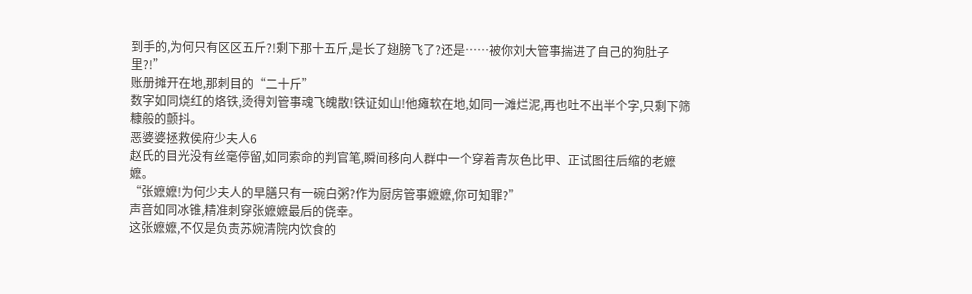到手的,为何只有区区五斤?!剩下那十五斤,是长了翅膀飞了?还是……被你刘大管事揣进了自己的狗肚子里?!”
账册摊开在地,那刺目的“二十斤”
数字如同烧红的烙铁,烫得刘管事魂飞魄散!铁证如山!他瘫软在地,如同一滩烂泥,再也吐不出半个字,只剩下筛糠般的颤抖。
恶婆婆拯救侯府少夫人6
赵氏的目光没有丝毫停留,如同索命的判官笔,瞬间移向人群中一个穿着青灰色比甲、正试图往后缩的老嬷嬷。
“张嬷嬷!为何少夫人的早膳只有一碗白粥?作为厨房管事嬷嬷,你可知罪?”
声音如同冰锥,精准刺穿张嬷嬷最后的侥幸。
这张嬷嬷,不仅是负责苏婉清院内饮食的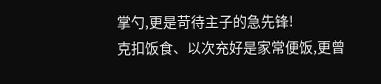掌勺,更是苛待主子的急先锋!
克扣饭食、以次充好是家常便饭,更曾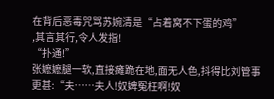在背后恶毒咒骂苏婉清是“占着窝不下蛋的鸡”
,其言其行,令人发指!
“扑通!”
张嬷嬷腿一软,直接瘫跪在地,面无人色,抖得比刘管事更甚:“夫……夫人!奴婢冤枉啊!奴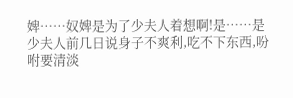婢……奴婢是为了少夫人着想啊!是……是少夫人前几日说身子不爽利,吃不下东西,吩咐要清淡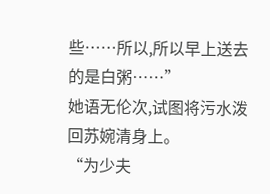些……所以,所以早上送去的是白粥……”
她语无伦次,试图将污水泼回苏婉清身上。
“为少夫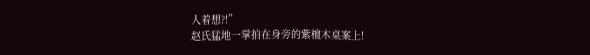人着想?!”
赵氏猛地一掌拍在身旁的紫檀木桌案上!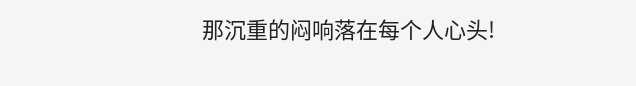那沉重的闷响落在每个人心头!